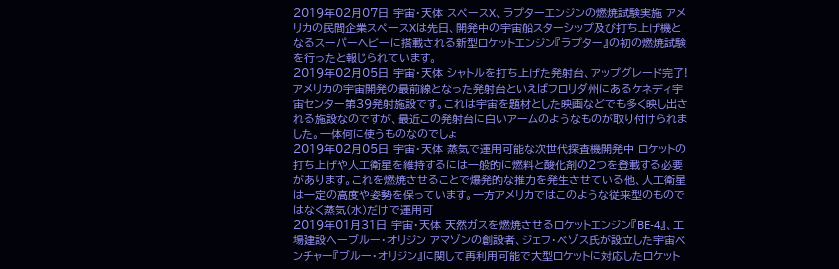2019年02月07日 宇宙・天体 スペースX、ラプターエンジンの燃焼試験実施 アメリカの民間企業スペースXは先日、開発中の宇宙船スターシップ及び打ち上げ機となるスーパーヘビーに搭載される新型ロケットエンジン『ラプター』の初の燃焼試験を行ったと報じられています。
2019年02月05日 宇宙・天体 シャトルを打ち上げた発射台、アップグレード完了! アメリカの宇宙開発の最前線となった発射台といえばフロリダ州にあるケネディ宇宙センター第39発射施設です。これは宇宙を題材とした映画などでも多く映し出される施設なのですが、最近この発射台に白いアームのようなものが取り付けられました。一体何に使うものなのでしょ
2019年02月05日 宇宙・天体 蒸気で運用可能な次世代探査機開発中 ロケットの打ち上げや人工衛星を維持するには一般的に燃料と酸化剤の2つを登載する必要があります。これを燃焼させることで爆発的な推力を発生させている他、人工衛星は一定の高度や姿勢を保っています。一方アメリカではこのような従来型のものではなく蒸気(水)だけで運用可
2019年01月31日 宇宙・天体 天然ガスを燃焼させるロケットエンジン『BE-4』、工場建設へーブルー・オリジン アマゾンの創設者、ジェフ・ベゾス氏が設立した宇宙ベンチャー『ブルー・オリジン』に関して再利用可能で大型ロケットに対応したロケット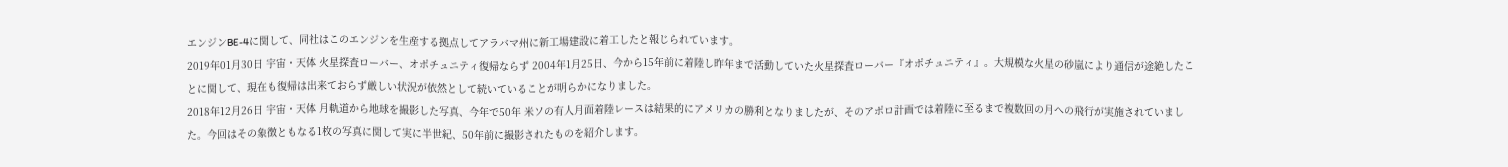エンジンBE-4に関して、同社はこのエンジンを生産する拠点してアラバマ州に新工場建設に着工したと報じられています。
2019年01月30日 宇宙・天体 火星探査ローバー、オポチュニティ復帰ならず 2004年1月25日、今から15年前に着陸し昨年まで活動していた火星探査ローバー『オポチュニティ』。大規模な火星の砂嵐により通信が途絶したことに関して、現在も復帰は出来ておらず厳しい状況が依然として続いていることが明らかになりました。
2018年12月26日 宇宙・天体 月軌道から地球を撮影した写真、今年で50年 米ソの有人月面着陸レースは結果的にアメリカの勝利となりましたが、そのアポロ計画では着陸に至るまで複数回の月への飛行が実施されていました。今回はその象徴ともなる1枚の写真に関して実に半世紀、50年前に撮影されたものを紹介します。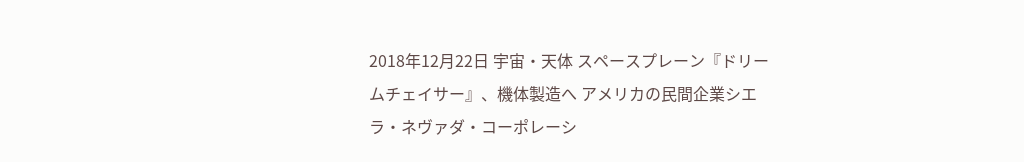2018年12月22日 宇宙・天体 スペースプレーン『ドリームチェイサー』、機体製造へ アメリカの民間企業シエラ・ネヴァダ・コーポレーシ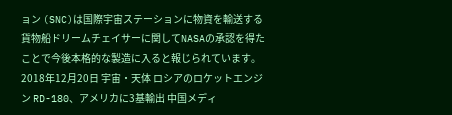ョン (SNC)は国際宇宙ステーションに物資を輸送する貨物船ドリームチェイサーに関してNASAの承認を得たことで今後本格的な製造に入ると報じられています。
2018年12月20日 宇宙・天体 ロシアのロケットエンジン RD-180、アメリカに3基輸出 中国メディ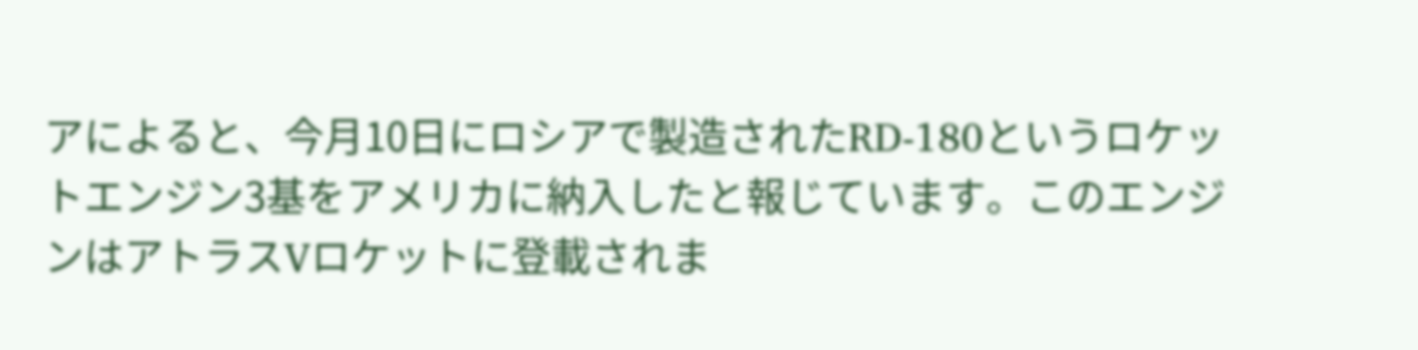アによると、今月10日にロシアで製造されたRD-180というロケットエンジン3基をアメリカに納入したと報じています。このエンジンはアトラスVロケットに登載されま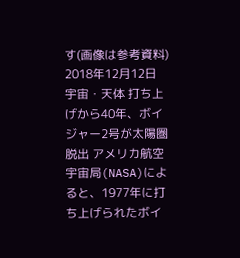す(画像は参考資料)
2018年12月12日 宇宙・天体 打ち上げから40年、ボイジャー2号が太陽圏脱出 アメリカ航空宇宙局(NASA)によると、1977年に打ち上げられたボイ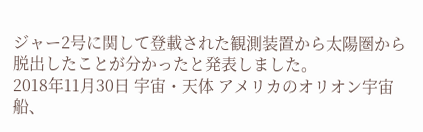ジャー2号に関して登載された観測装置から太陽圏から脱出したことが分かったと発表しました。
2018年11月30日 宇宙・天体 アメリカのオリオン宇宙船、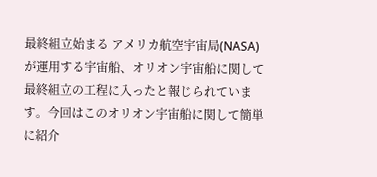最終組立始まる アメリカ航空宇宙局(NASA)が運用する宇宙船、オリオン宇宙船に関して最終組立の工程に入ったと報じられています。今回はこのオリオン宇宙船に関して簡単に紹介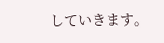していきます。